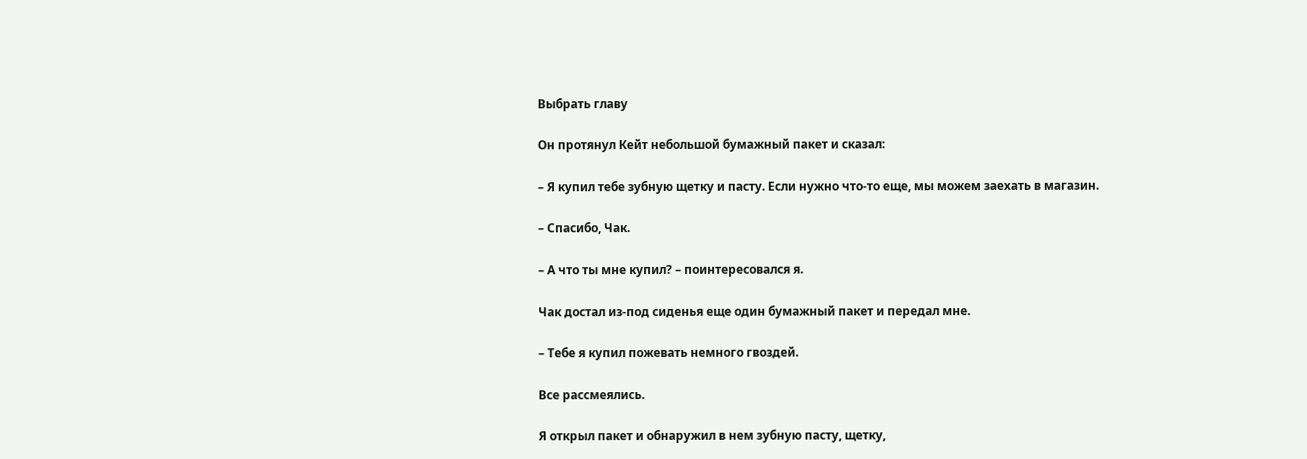Выбрать главу

Он протянул Кейт небольшой бумажный пакет и сказал:

– Я купил тебе зубную щетку и пасту. Если нужно что-то еще, мы можем заехать в магазин.

– Спасибо, Чак.

– А что ты мне купил? – поинтересовался я.

Чак достал из-под сиденья еще один бумажный пакет и передал мне.

– Тебе я купил пожевать немного гвоздей.

Все рассмеялись.

Я открыл пакет и обнаружил в нем зубную пасту, щетку,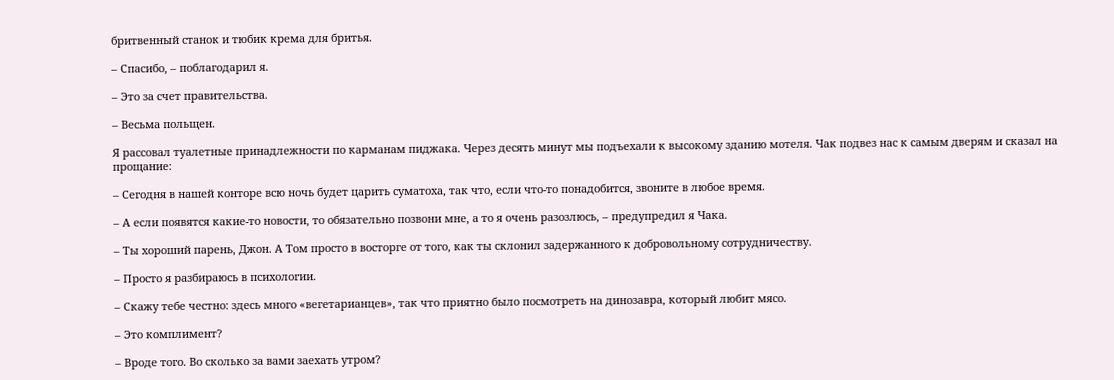бритвенный станок и тюбик крема для бритья.

– Спасибо, – поблагодарил я.

– Это за счет правительства.

– Весьма польщен.

Я рассовал туалетные принадлежности по карманам пиджака. Через десять минут мы подъехали к высокому зданию мотеля. Чак подвез нас к самым дверям и сказал на прощание:

– Сегодня в нашей конторе всю ночь будет царить суматоха, так что, если что-то понадобится, звоните в любое время.

– А если появятся какие-то новости, то обязательно позвони мне, а то я очень разозлюсь, – предупредил я Чака.

– Ты хороший парень, Джон. А Том просто в восторге от того, как ты склонил задержанного к добровольному сотрудничеству.

– Просто я разбираюсь в психологии.

– Скажу тебе честно: здесь много «вегетарианцев», так что приятно было посмотреть на динозавра, который любит мясо.

– Это комплимент?

– Вроде того. Во сколько за вами заехать утром?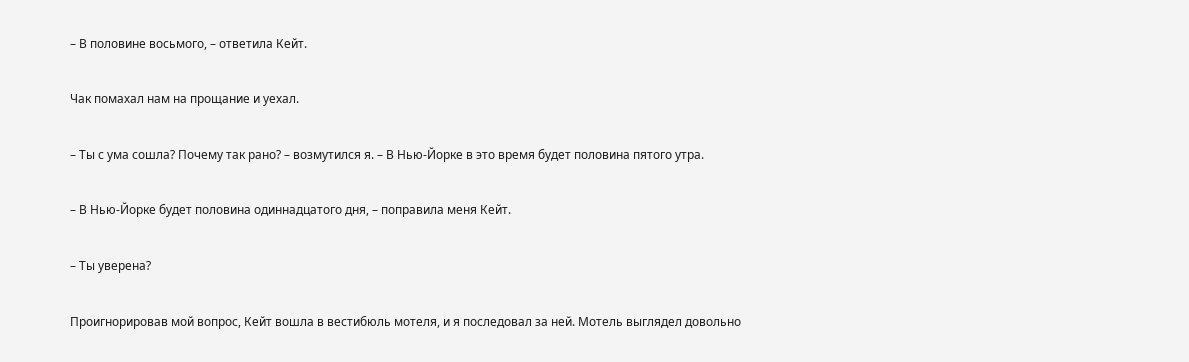– В половине восьмого, – ответила Кейт.

Чак помахал нам на прощание и уехал.

– Ты с ума сошла? Почему так рано? – возмутился я. – В Нью-Йорке в это время будет половина пятого утра.

– В Нью-Йорке будет половина одиннадцатого дня, – поправила меня Кейт.

– Ты уверена?

Проигнорировав мой вопрос, Кейт вошла в вестибюль мотеля, и я последовал за ней. Мотель выглядел довольно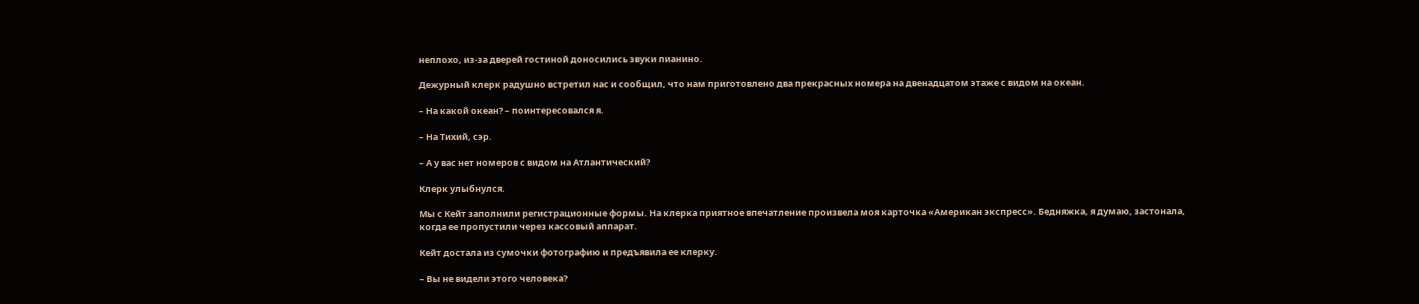неплохо, из-за дверей гостиной доносились звуки пианино.

Дежурный клерк радушно встретил нас и сообщил, что нам приготовлено два прекрасных номера на двенадцатом этаже с видом на океан.

– На какой океан? – поинтересовался я.

– На Тихий, сэр.

– А у вас нет номеров с видом на Атлантический?

Клерк улыбнулся.

Мы с Кейт заполнили регистрационные формы. На клерка приятное впечатление произвела моя карточка «Американ экспресс». Бедняжка, я думаю, застонала, когда ее пропустили через кассовый аппарат.

Кейт достала из сумочки фотографию и предъявила ее клерку.

– Вы не видели этого человека?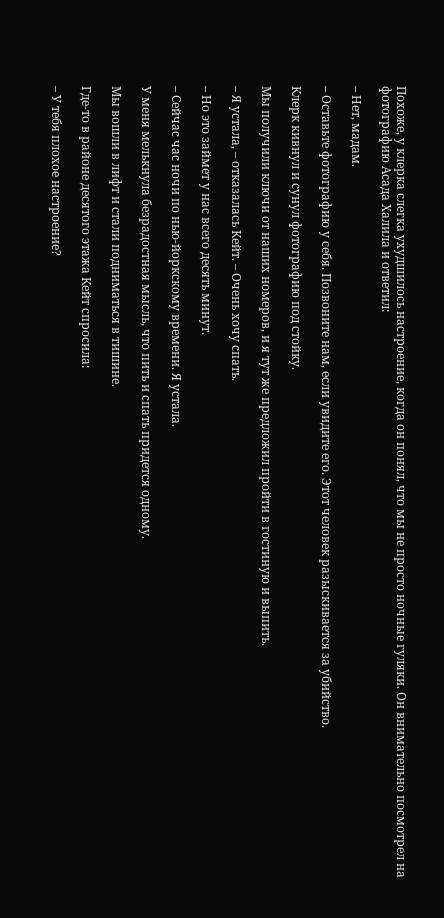Похоже, у клерка слегка ухудшилось настроение, когда он понял, что мы не просто ночные гуляки. Он внимательно посмотрел на фотографию Асада Халила и ответил:

– Нет, мадам.

– Оставьте фотографию у себя. Позвоните нам, если увидите его. Этот человек разыскивается за убийство.

Клерк кивнул и сунул фотографию под стойку.

Мы получили ключи от наших номеров, и я тут же предложил пройти в гостиную и выпить.

– Я устала, – отказалась Кейт. – Очень хочу спать.

– Но это займет у нас всего десять минут.

– Сейчас час ночи по нью-йоркскому времени. Я устала.

У меня мелькнула безрадостная мысль, что пить и спать придется одному.

Мы вошли в лифт и стали подниматься в тишине.

Где-то в районе десятого этажа Кейт спросила:

– У тебя плохое настроение?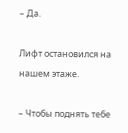– Да.

Лифт остановился на нашем этаже.

– Чтобы поднять тебе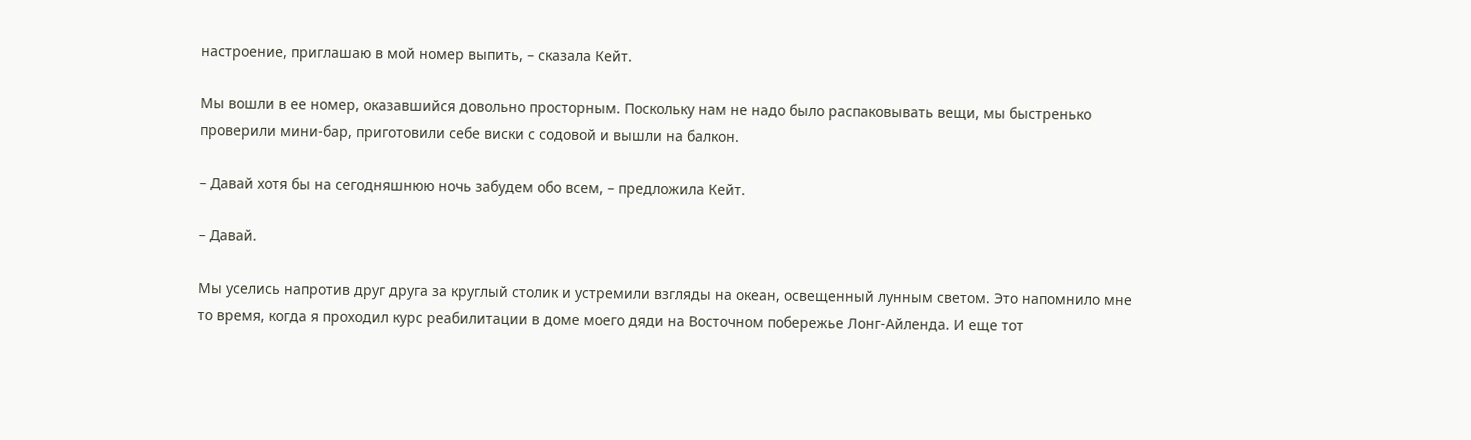настроение, приглашаю в мой номер выпить, – сказала Кейт.

Мы вошли в ее номер, оказавшийся довольно просторным. Поскольку нам не надо было распаковывать вещи, мы быстренько проверили мини-бар, приготовили себе виски с содовой и вышли на балкон.

– Давай хотя бы на сегодняшнюю ночь забудем обо всем, – предложила Кейт.

– Давай.

Мы уселись напротив друг друга за круглый столик и устремили взгляды на океан, освещенный лунным светом. Это напомнило мне то время, когда я проходил курс реабилитации в доме моего дяди на Восточном побережье Лонг-Айленда. И еще тот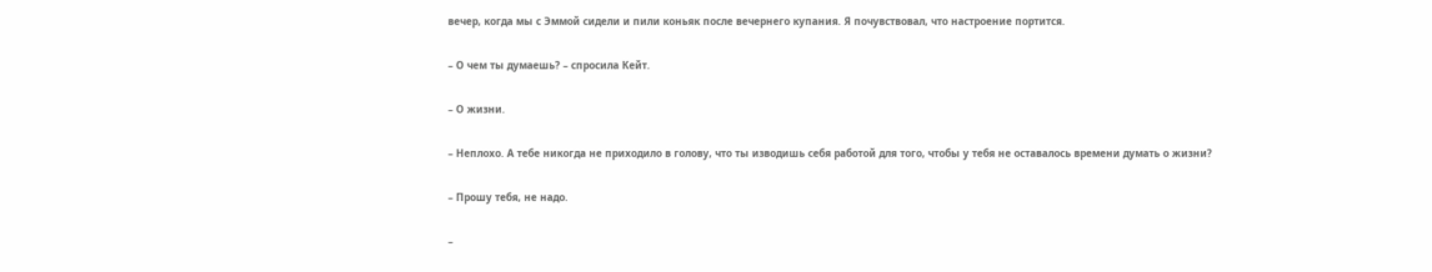вечер, когда мы с Эммой сидели и пили коньяк после вечернего купания. Я почувствовал, что настроение портится.

– О чем ты думаешь? – спросила Кейт.

– О жизни.

– Неплохо. А тебе никогда не приходило в голову, что ты изводишь себя работой для того, чтобы у тебя не оставалось времени думать о жизни?

– Прошу тебя, не надо.

–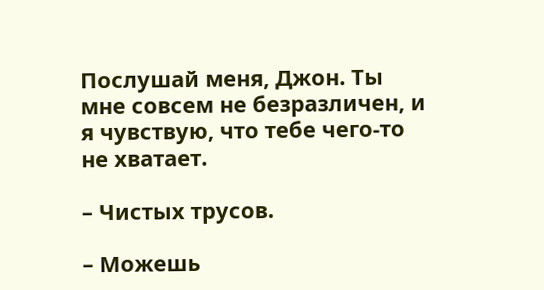Послушай меня, Джон. Ты мне совсем не безразличен, и я чувствую, что тебе чего-то не хватает.

– Чистых трусов.

– Можешь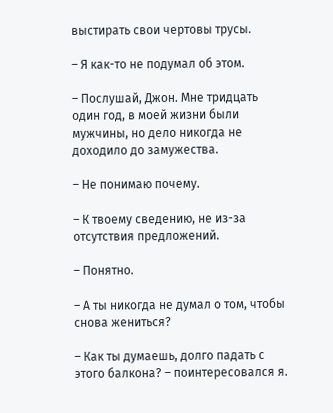выстирать свои чертовы трусы.

– Я как-то не подумал об этом.

– Послушай, Джон. Мне тридцать один год, в моей жизни были мужчины, но дело никогда не доходило до замужества.

– Не понимаю почему.

– К твоему сведению, не из-за отсутствия предложений.

– Понятно.

– А ты никогда не думал о том, чтобы снова жениться?

– Как ты думаешь, долго падать с этого балкона? – поинтересовался я.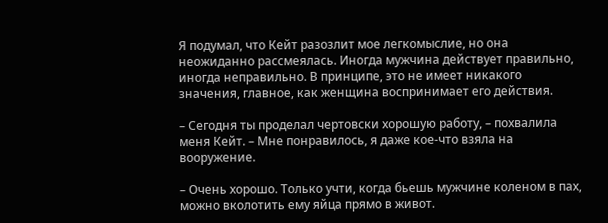Я подумал, что Кейт разозлит мое легкомыслие, но она неожиданно рассмеялась. Иногда мужчина действует правильно, иногда неправильно. В принципе, это не имеет никакого значения, главное, как женщина воспринимает его действия.

– Сегодня ты проделал чертовски хорошую работу, – похвалила меня Кейт. – Мне понравилось, я даже кое-что взяла на вооружение.

– Очень хорошо. Только учти, когда бьешь мужчине коленом в пах, можно вколотить ему яйца прямо в живот.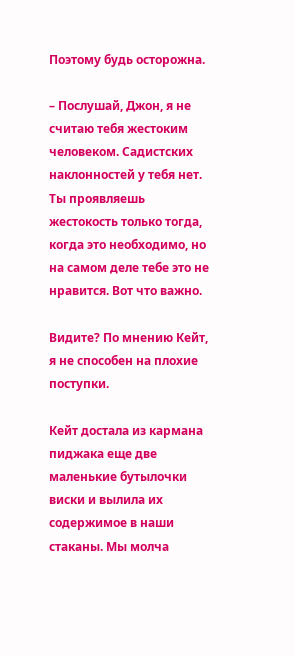Поэтому будь осторожна.

– Послушай, Джон, я не считаю тебя жестоким человеком. Садистских наклонностей у тебя нет. Ты проявляешь жестокость только тогда, когда это необходимо, но на самом деле тебе это не нравится. Вот что важно.

Видите? По мнению Кейт, я не способен на плохие поступки.

Кейт достала из кармана пиджака еще две маленькие бутылочки виски и вылила их содержимое в наши стаканы. Мы молча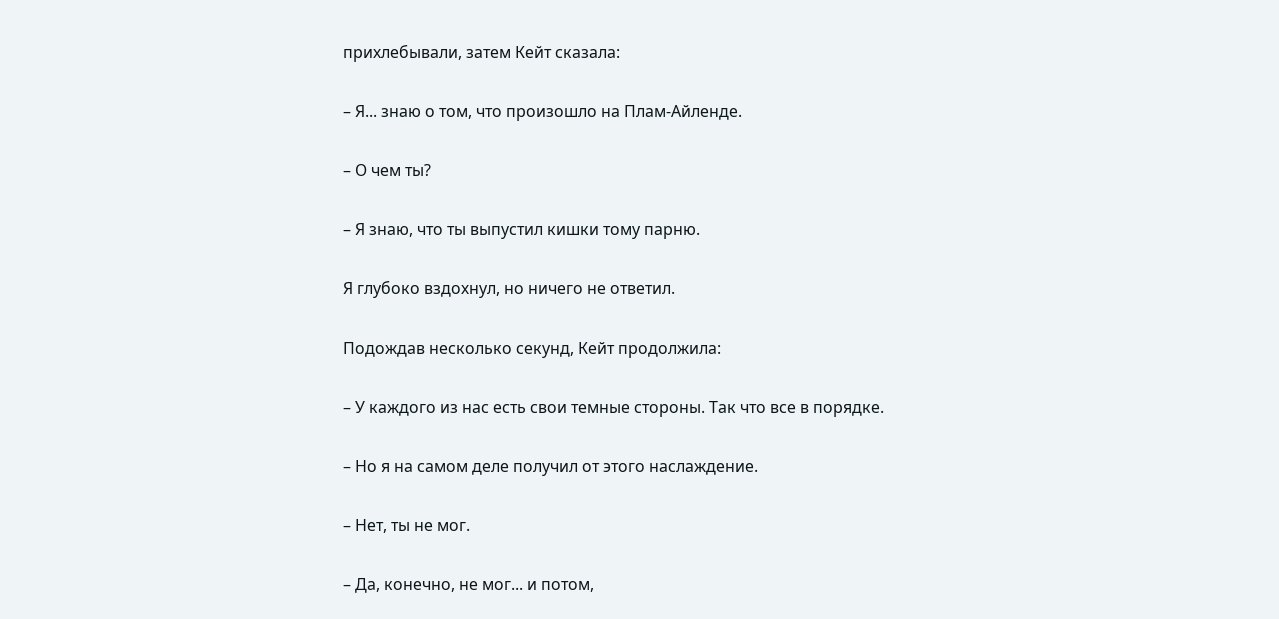прихлебывали, затем Кейт сказала:

– Я... знаю о том, что произошло на Плам-Айленде.

– О чем ты?

– Я знаю, что ты выпустил кишки тому парню.

Я глубоко вздохнул, но ничего не ответил.

Подождав несколько секунд, Кейт продолжила:

– У каждого из нас есть свои темные стороны. Так что все в порядке.

– Но я на самом деле получил от этого наслаждение.

– Нет, ты не мог.

– Да, конечно, не мог... и потом,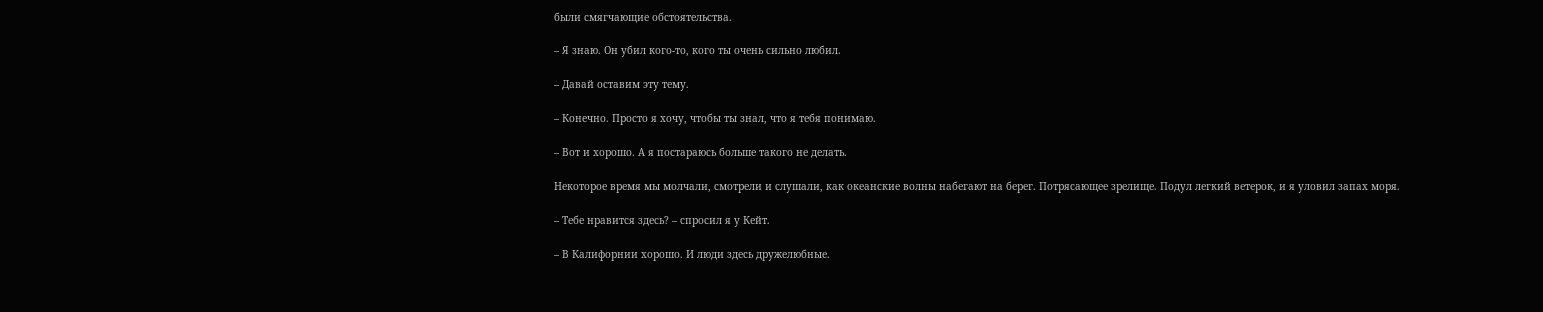были смягчающие обстоятельства.

– Я знаю. Он убил кого-то, кого ты очень сильно любил.

– Давай оставим эту тему.

– Конечно. Просто я хочу, чтобы ты знал, что я тебя понимаю.

– Вот и хорошо. А я постараюсь больше такого не делать.

Некоторое время мы молчали, смотрели и слушали, как океанские волны набегают на берег. Потрясающее зрелище. Подул легкий ветерок, и я уловил запах моря.

– Тебе нравится здесь? – спросил я у Кейт.

– В Калифорнии хорошо. И люди здесь дружелюбные.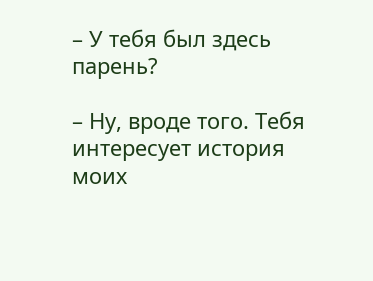– У тебя был здесь парень?

– Ну, вроде того. Тебя интересует история моих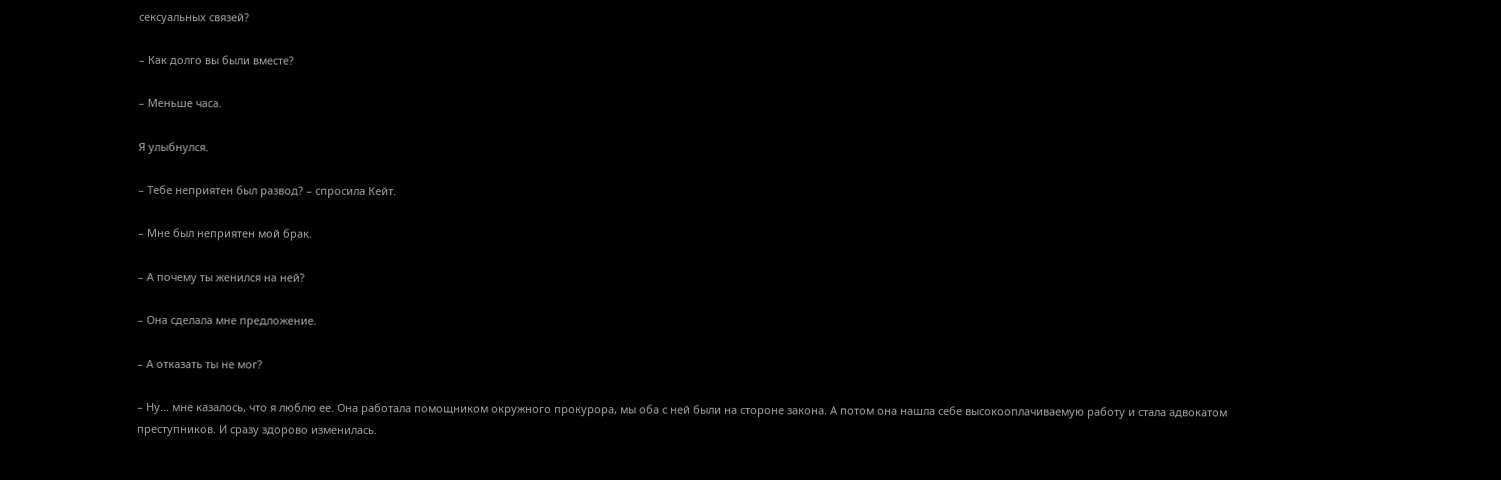сексуальных связей?

– Как долго вы были вместе?

– Меньше часа.

Я улыбнулся.

– Тебе неприятен был развод? – спросила Кейт.

– Мне был неприятен мой брак.

– А почему ты женился на ней?

– Она сделала мне предложение.

– А отказать ты не мог?

– Ну... мне казалось, что я люблю ее. Она работала помощником окружного прокурора, мы оба с ней были на стороне закона. А потом она нашла себе высокооплачиваемую работу и стала адвокатом преступников. И сразу здорово изменилась.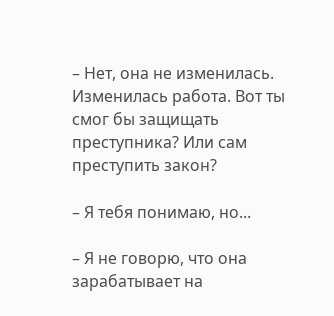– Нет, она не изменилась. Изменилась работа. Вот ты смог бы защищать преступника? Или сам преступить закон?

– Я тебя понимаю, но...

– Я не говорю, что она зарабатывает на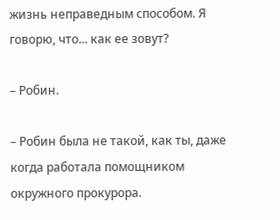жизнь неправедным способом. Я говорю, что... как ее зовут?

– Робин.

– Робин была не такой, как ты, даже когда работала помощником окружного прокурора.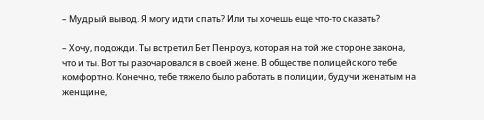– Мудрый вывод. Я могу идти спать? Или ты хочешь еще что-то сказать?

– Хочу, подожди. Ты встретил Бет Пенроуз, которая на той же стороне закона, что и ты. Вот ты разочаровался в своей жене. В обществе полицейского тебе комфортно. Конечно, тебе тяжело было работать в полиции, будучи женатым на женщине,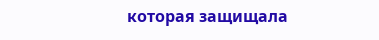которая защищала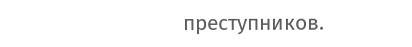преступников.